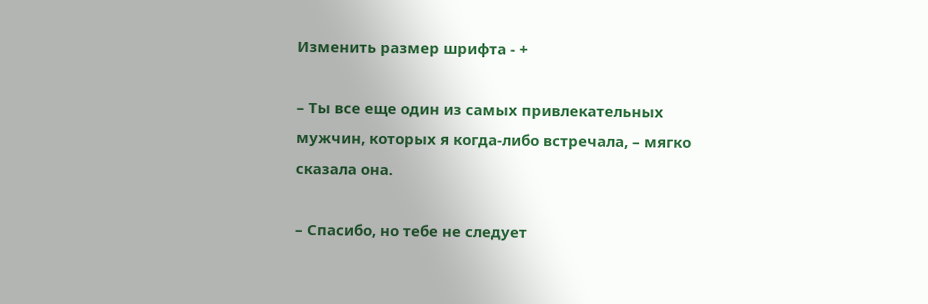Изменить размер шрифта - +

– Ты все еще один из самых привлекательных мужчин, которых я когда-либо встречала, – мягко сказала она.

– Спасибо, но тебе не следует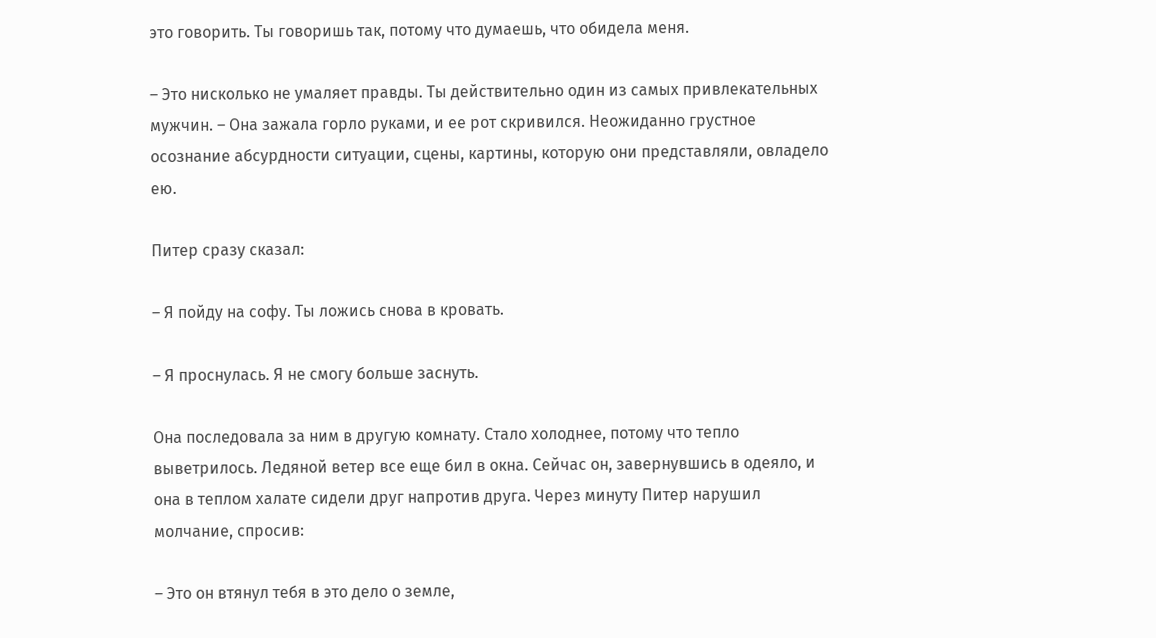это говорить. Ты говоришь так, потому что думаешь, что обидела меня.

– Это нисколько не умаляет правды. Ты действительно один из самых привлекательных мужчин. – Она зажала горло руками, и ее рот скривился. Неожиданно грустное осознание абсурдности ситуации, сцены, картины, которую они представляли, овладело ею.

Питер сразу сказал:

– Я пойду на софу. Ты ложись снова в кровать.

– Я проснулась. Я не смогу больше заснуть.

Она последовала за ним в другую комнату. Стало холоднее, потому что тепло выветрилось. Ледяной ветер все еще бил в окна. Сейчас он, завернувшись в одеяло, и она в теплом халате сидели друг напротив друга. Через минуту Питер нарушил молчание, спросив:

– Это он втянул тебя в это дело о земле,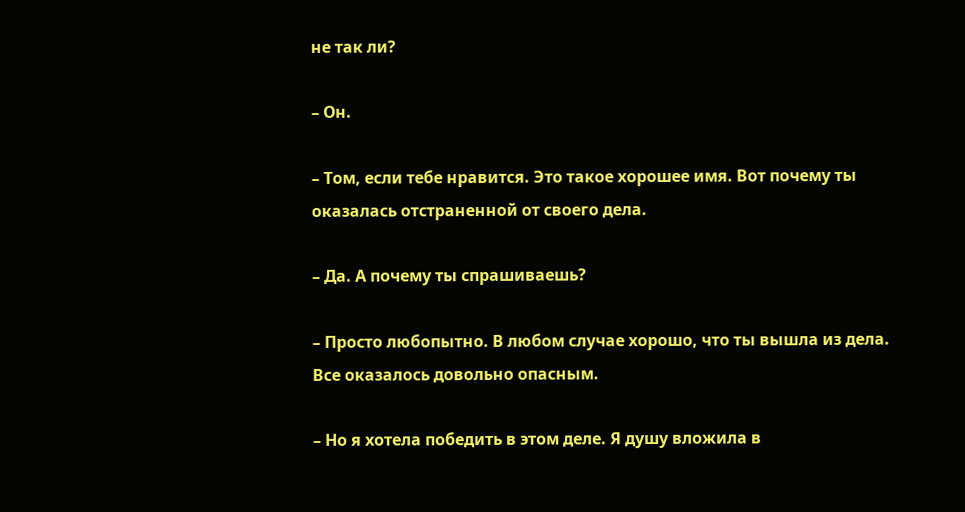не так ли?

– Он.

– Том, если тебе нравится. Это такое хорошее имя. Вот почему ты оказалась отстраненной от своего дела.

– Да. А почему ты спрашиваешь?

– Просто любопытно. В любом случае хорошо, что ты вышла из дела. Все оказалось довольно опасным.

– Но я хотела победить в этом деле. Я душу вложила в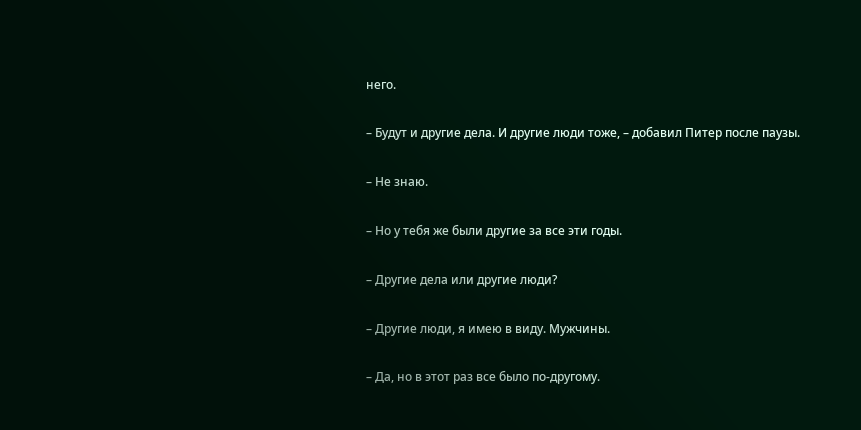него.

– Будут и другие дела. И другие люди тоже, – добавил Питер после паузы.

– Не знаю.

– Но у тебя же были другие за все эти годы.

– Другие дела или другие люди?

– Другие люди, я имею в виду. Мужчины.

– Да, но в этот раз все было по-другому.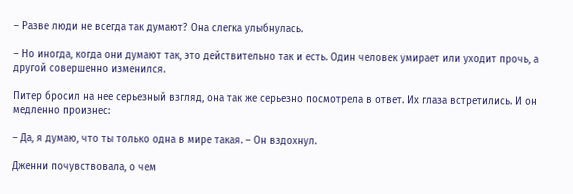– Разве люди не всегда так думают? Она слегка улыбнулась.

– Но иногда, когда они думают так, это действительно так и есть. Один человек умирает или уходит прочь, а другой совершенно изменился.

Питер бросил на нее серьезный взгляд, она так же серьезно посмотрела в ответ. Их глаза встретились. И он медленно произнес:

– Да, я думаю, что ты только одна в мире такая. – Он вздохнул.

Дженни почувствовала, о чем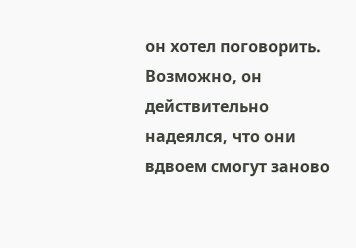он хотел поговорить. Возможно, он действительно надеялся, что они вдвоем смогут заново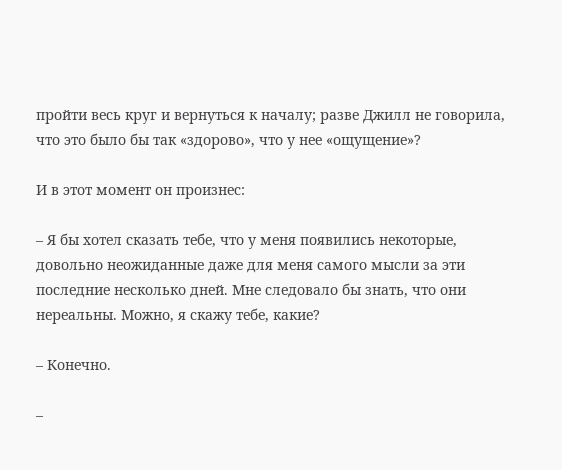пройти весь круг и вернуться к началу; разве Джилл не говорила, что это было бы так «здорово», что у нее «ощущение»?

И в этот момент он произнес:

– Я бы хотел сказать тебе, что у меня появились некоторые, довольно неожиданные даже для меня самого мысли за эти последние несколько дней. Мне следовало бы знать, что они нереальны. Можно, я скажу тебе, какие?

– Конечно.

–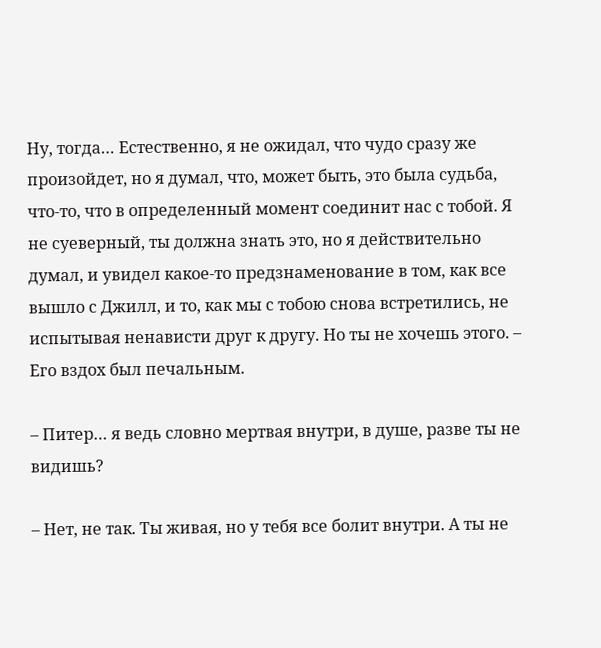Ну, тогда… Естественно, я не ожидал, что чудо сразу же произойдет, но я думал, что, может быть, это была судьба, что-то, что в определенный момент соединит нас с тобой. Я не суеверный, ты должна знать это, но я действительно думал, и увидел какое-то предзнаменование в том, как все вышло с Джилл, и то, как мы с тобою снова встретились, не испытывая ненависти друг к другу. Но ты не хочешь этого. – Его вздох был печальным.

– Питер… я ведь словно мертвая внутри, в душе, разве ты не видишь?

– Нет, не так. Ты живая, но у тебя все болит внутри. А ты не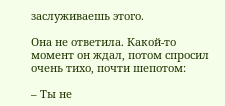заслуживаешь этого.

Она не ответила. Какой-то момент он ждал, потом спросил очень тихо, почти шепотом:

– Ты не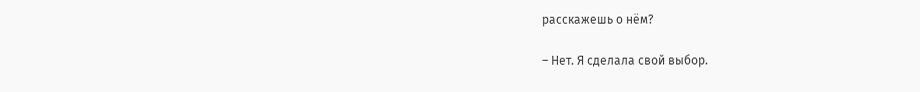расскажешь о нём?

– Нет. Я сделала свой выбор.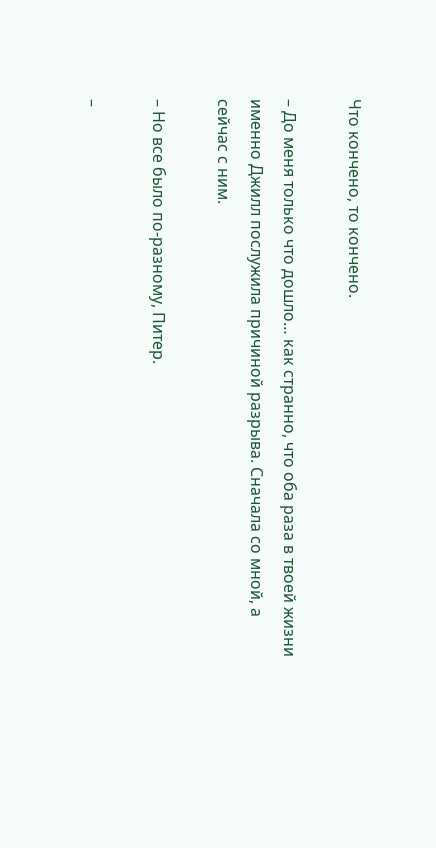Что кончено, то кончено.

– До меня только что дошло… как странно, что оба раза в твоей жизни именно Джилл послужила причиной разрыва. Сначала со мной, а сейчас с ним.

– Но все было по-разному, Питер.

–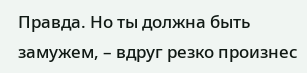Правда. Но ты должна быть замужем, – вдруг резко произнес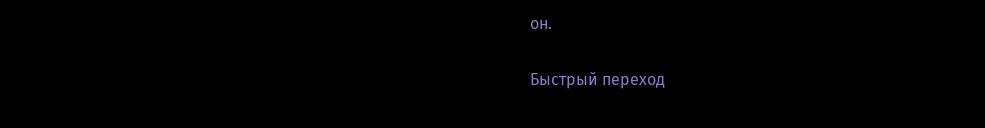он.

Быстрый переход